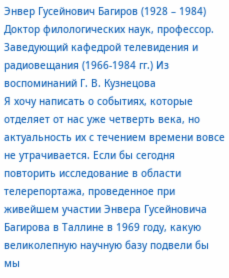Энвер Гусейнович Багиров (1928 – 1984)
Доктор филологических наук, профессор. Заведующий кафедрой телевидения и радиовещания (1966-1984 гг.) Из воспоминаний Г. В. Кузнецова
Я хочу написать о событиях, которые отделяет от нас уже четверть века, но актуальность их с течением времени вовсе не утрачивается. Если бы сегодня повторить исследование в области телерепортажа, проведенное при живейшем участии Энвера Гусейновича Багирова в Таллине в 1969 году, какую великолепную научную базу подвели бы мы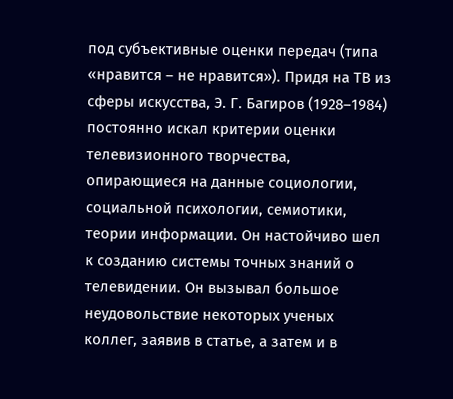под субъективные оценки передач (типа «нравится – не нравится»). Придя на ТВ из сферы искусства, Э. Г. Багиров (1928–1984) постоянно искал критерии оценки телевизионного творчества, опирающиеся на данные социологии, социальной психологии, семиотики, теории информации. Он настойчиво шел к созданию системы точных знаний о телевидении. Он вызывал большое неудовольствие некоторых ученых коллег, заявив в статье, а затем и в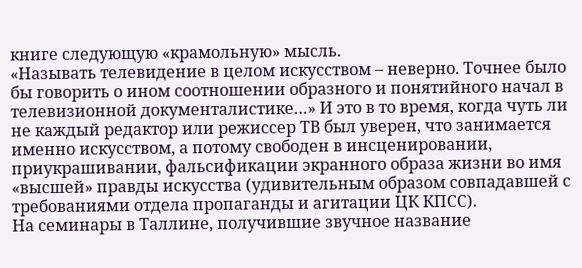книге следующую «крамольную» мысль.
«Называть телевидение в целом искусством – неверно. Точнее было бы говорить о ином соотношении образного и понятийного начал в телевизионной документалистике…» И это в то время, когда чуть ли не каждый редактор или режиссер ТВ был уверен, что занимается именно искусством, а потому свободен в инсценировании, приукрашивании, фальсификации экранного образа жизни во имя «высшей» правды искусства (удивительным образом совпадавшей с требованиями отдела пропаганды и агитации ЦК КПСС).
На семинары в Таллине, получившие звучное название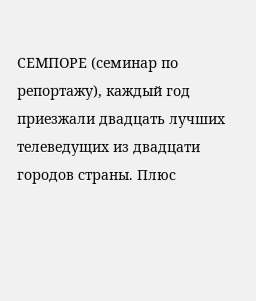СЕМПОРЕ (семинар по репортажу), каждый год приезжали двадцать лучших телеведущих из двадцати городов страны. Плюс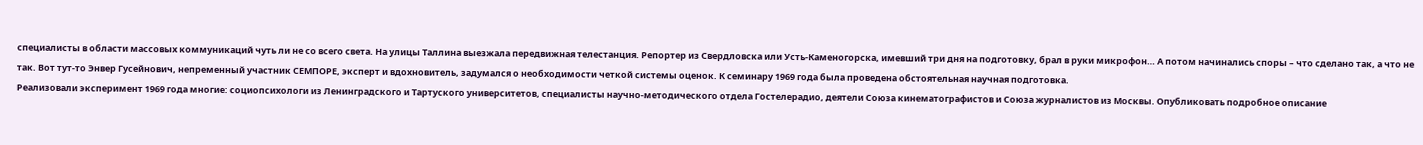специалисты в области массовых коммуникаций чуть ли не со всего света. На улицы Таллина выезжала передвижная телестанция. Репортер из Свердловска или Усть-Каменогорска, имевший три дня на подготовку, брал в руки микрофон… А потом начинались споры – что сделано так, а что не так. Вот тут-то Энвер Гусейнович, непременный участник СЕМПОРЕ, эксперт и вдохновитель, задумался о необходимости четкой системы оценок. К семинару 1969 года была проведена обстоятельная научная подготовка.
Реализовали эксперимент 1969 года многие: социопсихологи из Ленинградского и Тартуского университетов, специалисты научно-методического отдела Гостелерадио, деятели Союза кинематографистов и Союза журналистов из Москвы. Опубликовать подробное описание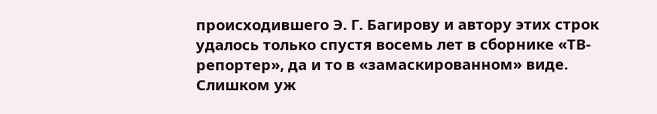происходившего Э. Г. Багирову и автору этих строк удалось только спустя восемь лет в сборнике «ТВ-репортер», да и то в «замаскированном» виде. Слишком уж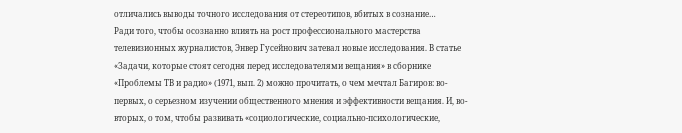отличались выводы точного исследования от стереотипов, вбитых в сознание…
Ради того, чтобы осознанно влиять на рост профессионального мастерства телевизионных журналистов, Энвер Гусейнович затевал новые исследования. В статье «Задачи, которые стоят сегодня перед исследователями вещания» в сборнике «Проблемы ТВ и радио» (1971, вып. 2) можно прочитать, о чем мечтал Багиров: во-первых, о серьезном изучении общественного мнения и эффективности вещания. И, во-вторых, о том, чтобы развивать «социологические, социально-психологические,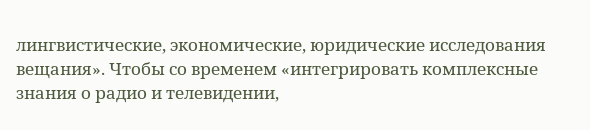лингвистические, экономические, юридические исследования вещания». Чтобы со временем «интегрировать комплексные знания о радио и телевидении,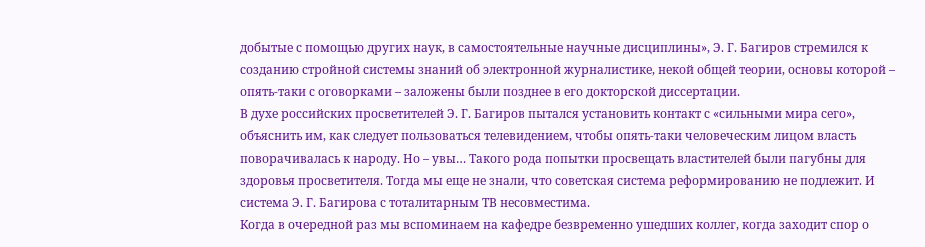добытые с помощью других наук, в самостоятельные научные дисциплины», Э. Г. Багиров стремился к созданию стройной системы знаний об электронной журналистике, некой общей теории, основы которой – опять-таки с оговорками – заложены были позднее в его докторской диссертации.
В духе российских просветителей Э. Г. Багиров пытался установить контакт с «сильными мира сего», объяснить им, как следует пользоваться телевидением, чтобы опять-таки человеческим лицом власть поворачивалась к народу. Но – увы… Такого рода попытки просвещать властителей были пагубны для здоровья просветителя. Тогда мы еще не знали, что советская система реформированию не подлежит. И система Э. Г. Багирова с тоталитарным ТВ несовместима.
Когда в очередной раз мы вспоминаем на кафедре безвременно ушедших коллег, когда заходит спор о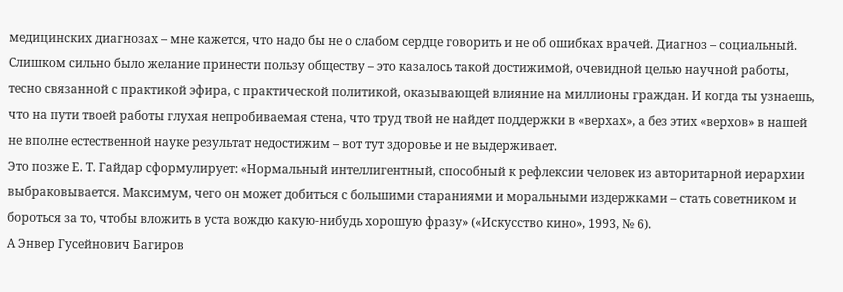медицинских диагнозах – мне кажется, что надо бы не о слабом сердце говорить и не об ошибках врачей. Диагноз – социальный. Слишком сильно было желание принести пользу обществу – это казалось такой достижимой, очевидной целью научной работы, тесно связанной с практикой эфира, с практической политикой, оказывающей влияние на миллионы граждан. И когда ты узнаешь, что на пути твоей работы глухая непробиваемая стена, что труд твой не найдет поддержки в «верхах», а без этих «верхов» в нашей не вполне естественной науке результат недостижим – вот тут здоровье и не выдерживает.
Это позже Е. Т. Гайдар сформулирует: «Нормальный интеллигентный, способный к рефлексии человек из авторитарной иерархии выбраковывается. Максимум, чего он может добиться с большими стараниями и моральными издержками – стать советником и бороться за то, чтобы вложить в уста вождю какую-нибудь хорошую фразу» («Искусство кино», 1993, № 6).
А Энвер Гусейнович Багиров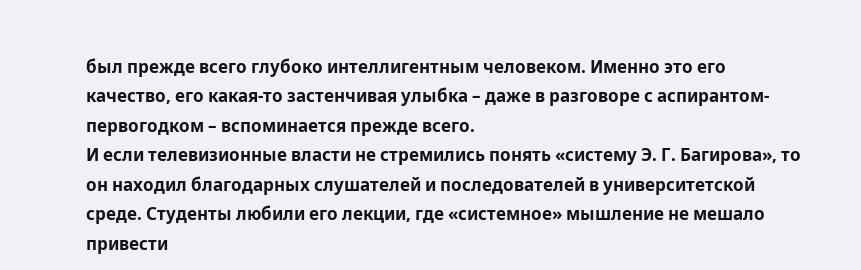был прежде всего глубоко интеллигентным человеком. Именно это его качество, его какая-то застенчивая улыбка – даже в разговоре с аспирантом-первогодком – вспоминается прежде всего.
И если телевизионные власти не стремились понять «систему Э. Г. Багирова», то он находил благодарных слушателей и последователей в университетской среде. Студенты любили его лекции, где «системное» мышление не мешало привести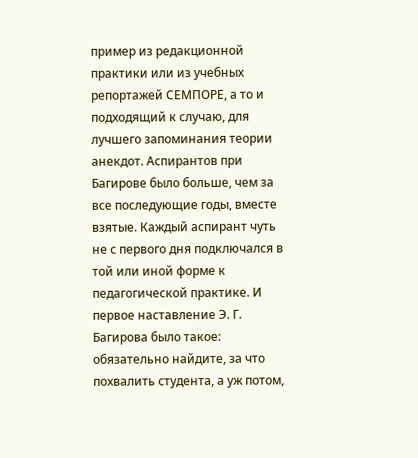пример из редакционной практики или из учебных репортажей СЕМПОРЕ, а то и подходящий к случаю, для лучшего запоминания теории анекдот. Аспирантов при Багирове было больше, чем за все последующие годы, вместе взятые. Каждый аспирант чуть не с первого дня подключался в той или иной форме к педагогической практике. И первое наставление Э. Г. Багирова было такое: обязательно найдите, за что похвалить студента, а уж потом,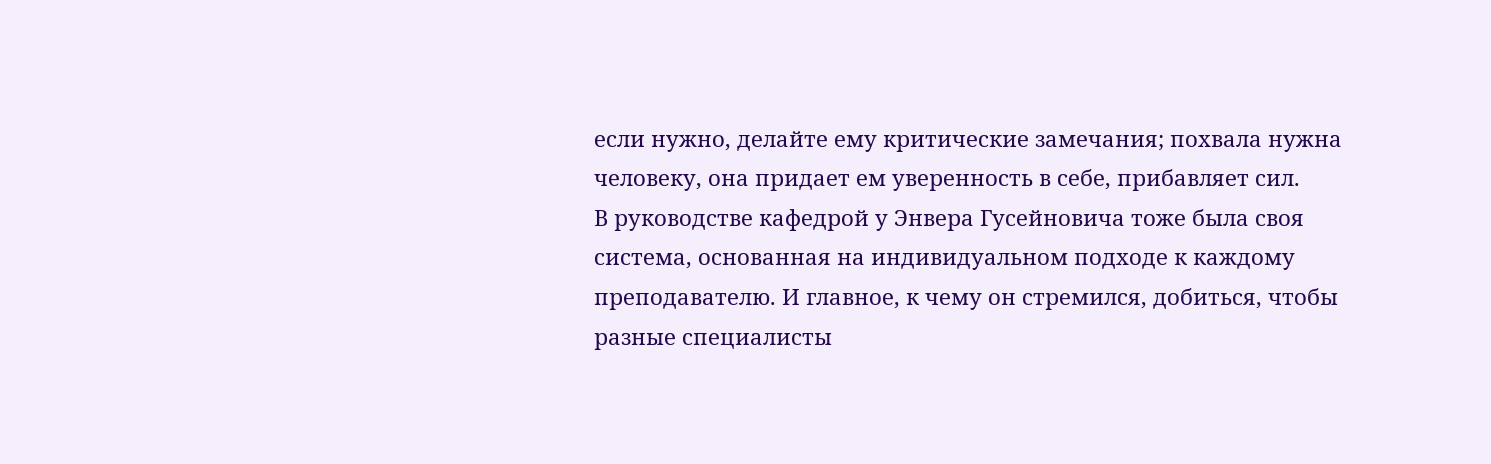если нужно, делайте ему критические замечания; похвала нужна человеку, она придает ем уверенность в себе, прибавляет сил.
В руководстве кафедрой у Энвера Гусейновича тоже была своя система, основанная на индивидуальном подходе к каждому преподавателю. И главное, к чему он стремился, добиться, чтобы разные специалисты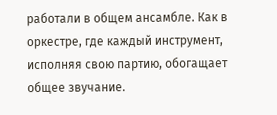работали в общем ансамбле. Как в оркестре, где каждый инструмент, исполняя свою партию, обогащает общее звучание.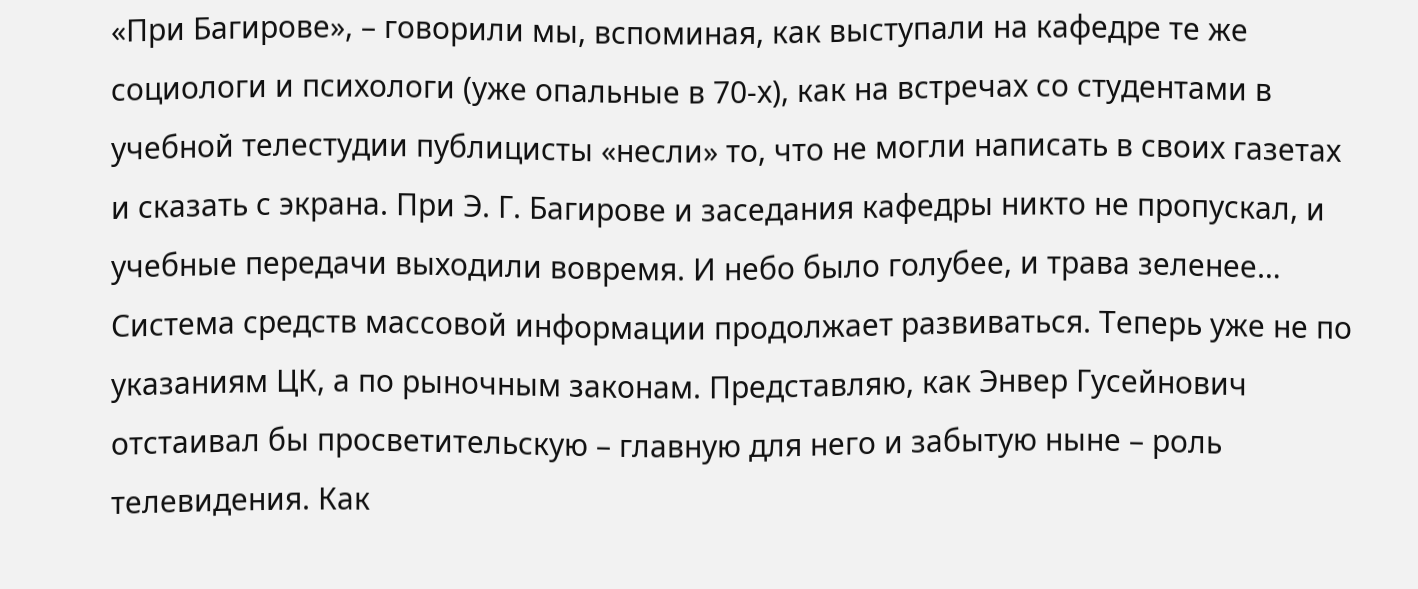«При Багирове», – говорили мы, вспоминая, как выступали на кафедре те же социологи и психологи (уже опальные в 70-х), как на встречах со студентами в учебной телестудии публицисты «несли» то, что не могли написать в своих газетах и сказать с экрана. При Э. Г. Багирове и заседания кафедры никто не пропускал, и учебные передачи выходили вовремя. И небо было голубее, и трава зеленее…
Система средств массовой информации продолжает развиваться. Теперь уже не по указаниям ЦК, а по рыночным законам. Представляю, как Энвер Гусейнович отстаивал бы просветительскую – главную для него и забытую ныне – роль телевидения. Как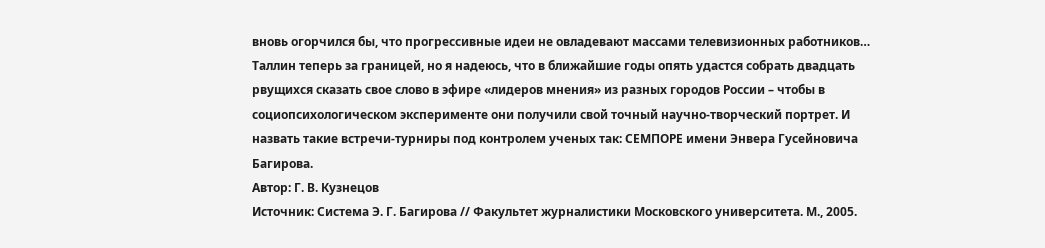вновь огорчился бы, что прогрессивные идеи не овладевают массами телевизионных работников… Таллин теперь за границей, но я надеюсь, что в ближайшие годы опять удастся собрать двадцать рвущихся сказать свое слово в эфире «лидеров мнения» из разных городов России – чтобы в социопсихологическом эксперименте они получили свой точный научно-творческий портрет. И назвать такие встречи-турниры под контролем ученых так: СЕМПОРЕ имени Энвера Гусейновича Багирова.
Автор: Г. В. Кузнецов
Источник: Система Э. Г. Багирова // Факультет журналистики Московского университета. М., 2005.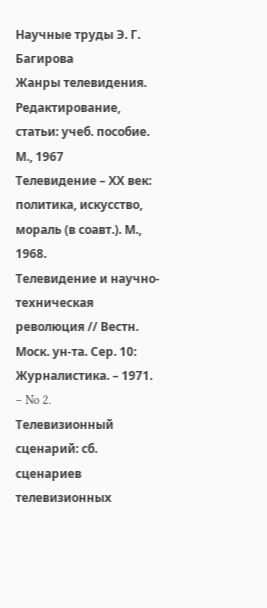Научные труды Э. Г. Багирова
Жанры телевидения. Редактирование, статьи: учеб. пособие. М., 1967
Телевидение – ХХ век: политика, искусство, мораль (в соавт.). М., 1968.
Телевидение и научно-техническая революция // Вестн. Моск. ун-та. Сер. 10: Журналистика. – 1971. – No 2.
Телевизионный сценарий: сб. сценариев телевизионных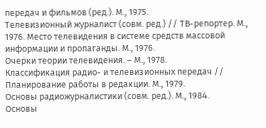передач и фильмов (ред.). М., 1975.
Телевизионный журналист (совм. ред.) // ТВ-репортер. М., 1976. Место телевидения в системе средств массовой информации и пропаганды. М., 1976.
Очерки теории телевидения. – М., 1978.
Классификация радио- и телевизионных передач // Планирование работы в редакции. М., 1979.
Основы радиожурналистики (совм. ред.). М., 1984.
Основы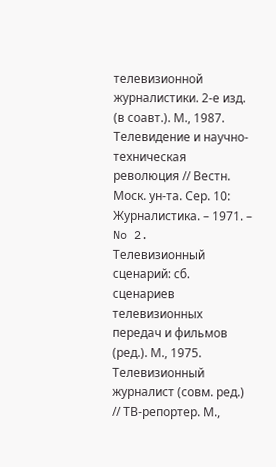телевизионной журналистики. 2-е изд. (в соавт.). М., 1987.
Телевидение и научно-техническая революция // Вестн. Моск. ун-та. Сер. 10: Журналистика. – 1971. – No 2.
Телевизионный сценарий: сб. сценариев телевизионных передач и фильмов (ред.). М., 1975.
Телевизионный журналист (совм. ред.) // ТВ-репортер. М.,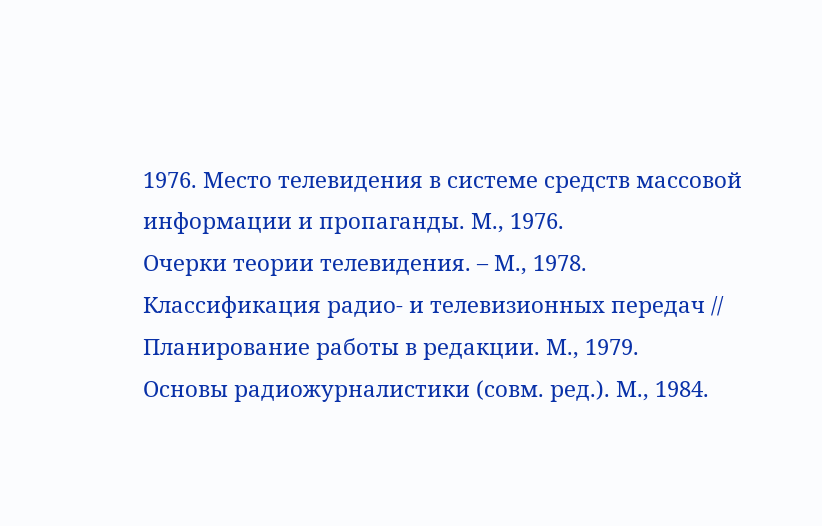1976. Место телевидения в системе средств массовой информации и пропаганды. М., 1976.
Очерки теории телевидения. – М., 1978.
Классификация радио- и телевизионных передач // Планирование работы в редакции. М., 1979.
Основы радиожурналистики (совм. ред.). М., 1984.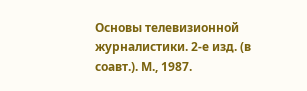Основы телевизионной журналистики. 2-е изд. (в соавт.). М., 1987.